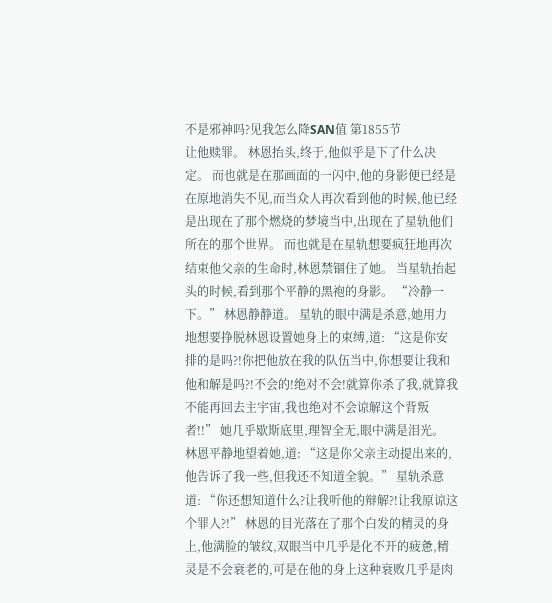不是邪神吗?见我怎么降SAN值 第1855节
让他赎罪。 林恩抬头,终于,他似乎是下了什么决定。 而也就是在那画面的一闪中,他的身影便已经是在原地消失不见,而当众人再次看到他的时候,他已经是出现在了那个燃烧的梦境当中,出现在了星轨他们所在的那个世界。 而也就是在星轨想要疯狂地再次结束他父亲的生命时,林恩禁锢住了她。 当星轨抬起头的时候,看到那个平静的黑袍的身影。 “冷静一下。” 林恩静静道。 星轨的眼中满是杀意,她用力地想要挣脱林恩设置她身上的束缚,道: “这是你安排的是吗?!你把他放在我的队伍当中,你想要让我和他和解是吗?!不会的!绝对不会!就算你杀了我,就算我不能再回去主宇宙,我也绝对不会谅解这个背叛者!!” 她几乎歇斯底里,理智全无,眼中满是泪光。 林恩平静地望着她,道: “这是你父亲主动提出来的,他告诉了我一些,但我还不知道全貌。” 星轨杀意道: “你还想知道什么?让我听他的辩解?!让我原谅这个罪人?!” 林恩的目光落在了那个白发的精灵的身上,他满脸的皱纹,双眼当中几乎是化不开的疲惫,精灵是不会衰老的,可是在他的身上这种衰败几乎是肉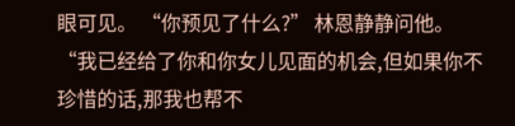眼可见。 “你预见了什么?” 林恩静静问他。 “我已经给了你和你女儿见面的机会,但如果你不珍惜的话,那我也帮不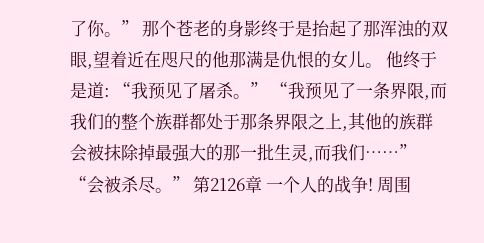了你。” 那个苍老的身影终于是抬起了那浑浊的双眼,望着近在咫尺的他那满是仇恨的女儿。 他终于是道: “我预见了屠杀。” “我预见了一条界限,而我们的整个族群都处于那条界限之上,其他的族群会被抹除掉最强大的那一批生灵,而我们……” “会被杀尽。” 第2126章 一个人的战争! 周围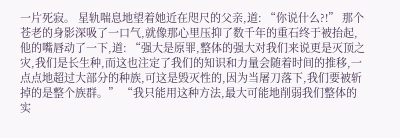一片死寂。 星轨喘息地望着她近在咫尺的父亲,道: “你说什么?!” 那个苍老的身影深吸了一口气,就像那心里压抑了数千年的重石终于被抬起,他的嘴唇动了一下,道: “强大是原罪,整体的强大对我们来说更是灭顶之灾,我们是长生种,而这也注定了我们的知识和力量会随着时间的推移,一点点地超过大部分的种族,可这是毁灭性的,因为当屠刀落下,我们要被斩掉的是整个族群。” “我只能用这种方法,最大可能地削弱我们整体的实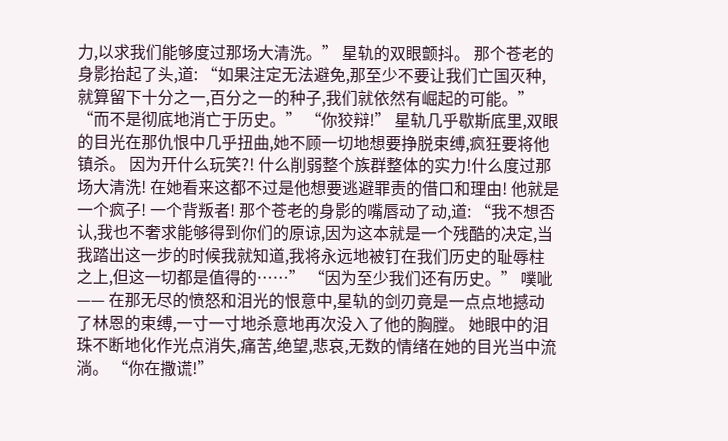力,以求我们能够度过那场大清洗。” 星轨的双眼颤抖。 那个苍老的身影抬起了头,道: “如果注定无法避免,那至少不要让我们亡国灭种,就算留下十分之一,百分之一的种子,我们就依然有崛起的可能。” “而不是彻底地消亡于历史。” “你狡辩!” 星轨几乎歇斯底里,双眼的目光在那仇恨中几乎扭曲,她不顾一切地想要挣脱束缚,疯狂要将他镇杀。 因为开什么玩笑?! 什么削弱整个族群整体的实力!什么度过那场大清洗! 在她看来这都不过是他想要逃避罪责的借口和理由! 他就是一个疯子! 一个背叛者! 那个苍老的身影的嘴唇动了动,道: “我不想否认,我也不奢求能够得到你们的原谅,因为这本就是一个残酷的决定,当我踏出这一步的时候我就知道,我将永远地被钉在我们历史的耻辱柱之上,但这一切都是值得的……” “因为至少我们还有历史。” 噗呲—— 在那无尽的愤怒和泪光的恨意中,星轨的剑刃竟是一点点地撼动了林恩的束缚,一寸一寸地杀意地再次没入了他的胸膛。 她眼中的泪珠不断地化作光点消失,痛苦,绝望,悲哀,无数的情绪在她的目光当中流淌。 “你在撒谎!”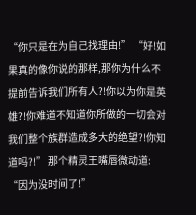“你只是在为自己找理由!” “好!如果真的像你说的那样,那你为什么不提前告诉我们所有人?!你以为你是英雄?!你难道不知道你所做的一切会对我们整个族群造成多大的绝望?!你知道吗?!” 那个精灵王嘴唇微动道: “因为没时间了!”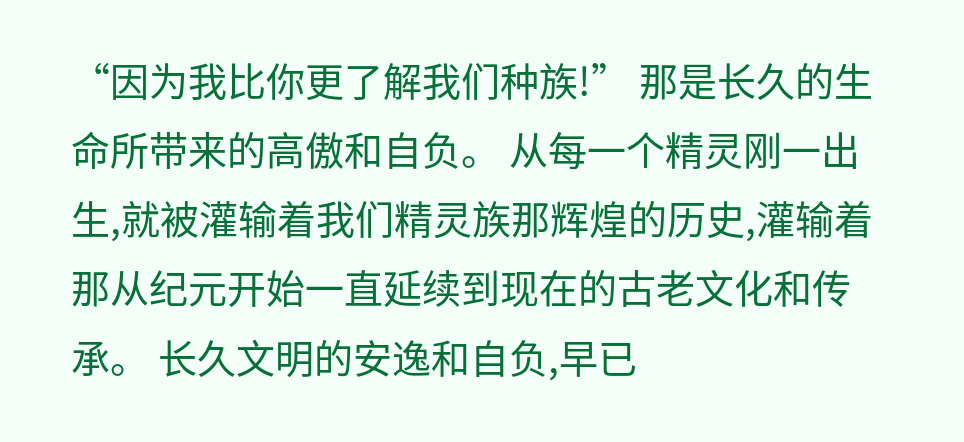“因为我比你更了解我们种族!” 那是长久的生命所带来的高傲和自负。 从每一个精灵刚一出生,就被灌输着我们精灵族那辉煌的历史,灌输着那从纪元开始一直延续到现在的古老文化和传承。 长久文明的安逸和自负,早已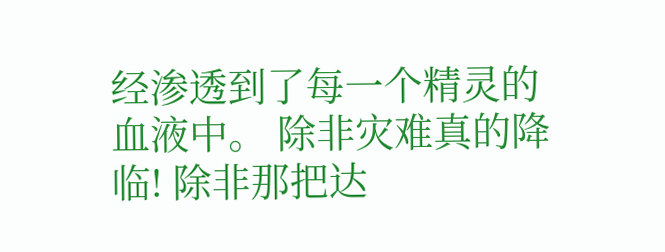经渗透到了每一个精灵的血液中。 除非灾难真的降临! 除非那把达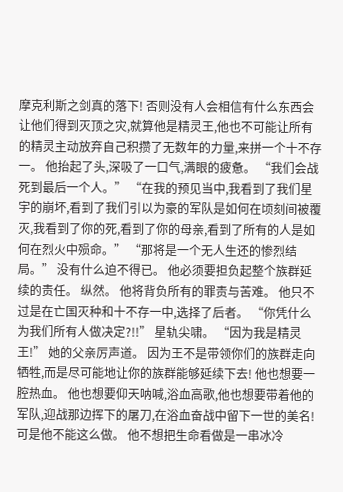摩克利斯之剑真的落下! 否则没有人会相信有什么东西会让他们得到灭顶之灾,就算他是精灵王,他也不可能让所有的精灵主动放弃自己积攒了无数年的力量,来拼一个十不存一。 他抬起了头,深吸了一口气,满眼的疲惫。 “我们会战死到最后一个人。” “在我的预见当中,我看到了我们星宇的崩坏,看到了我们引以为豪的军队是如何在顷刻间被覆灭,我看到了你的死,看到了你的母亲,看到了所有的人是如何在烈火中殒命。” “那将是一个无人生还的惨烈结局。” 没有什么迫不得已。 他必须要担负起整个族群延续的责任。 纵然。 他将背负所有的罪责与苦难。 他只不过是在亡国灭种和十不存一中,选择了后者。 “你凭什么为我们所有人做决定?!!” 星轨尖啸。 “因为我是精灵王!” 她的父亲厉声道。 因为王不是带领你们的族群走向牺牲,而是尽可能地让你的族群能够延续下去! 他也想要一腔热血。 他也想要仰天呐喊,浴血高歌,他也想要带着他的军队,迎战那边挥下的屠刀,在浴血奋战中留下一世的美名! 可是他不能这么做。 他不想把生命看做是一串冰冷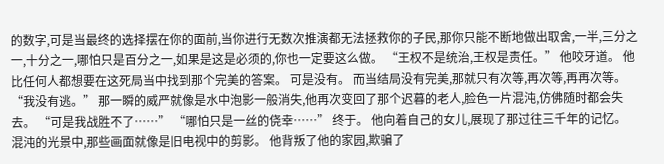的数字,可是当最终的选择摆在你的面前,当你进行无数次推演都无法拯救你的子民,那你只能不断地做出取舍,一半,三分之一,十分之一,哪怕只是百分之一,如果是这是必须的,你也一定要这么做。 “王权不是统治,王权是责任。” 他咬牙道。 他比任何人都想要在这死局当中找到那个完美的答案。 可是没有。 而当结局没有完美,那就只有次等,再次等,再再次等。 “我没有逃。” 那一瞬的威严就像是水中泡影一般消失,他再次变回了那个迟暮的老人,脸色一片混沌,仿佛随时都会失去。 “可是我战胜不了……” “哪怕只是一丝的侥幸……” 终于。 他向着自己的女儿,展现了那过往三千年的记忆。 混沌的光景中,那些画面就像是旧电视中的剪影。 他背叛了他的家园,欺骗了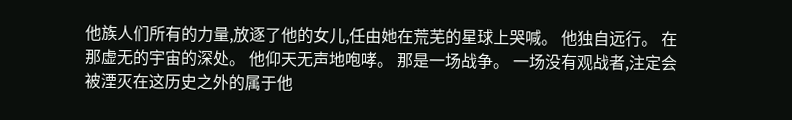他族人们所有的力量,放逐了他的女儿,任由她在荒芜的星球上哭喊。 他独自远行。 在那虚无的宇宙的深处。 他仰天无声地咆哮。 那是一场战争。 一场没有观战者,注定会被湮灭在这历史之外的属于他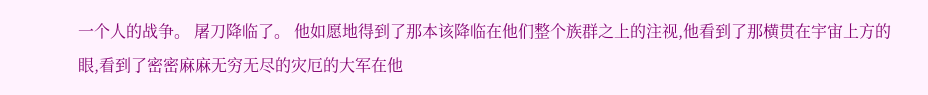一个人的战争。 屠刀降临了。 他如愿地得到了那本该降临在他们整个族群之上的注视,他看到了那横贯在宇宙上方的眼,看到了密密麻麻无穷无尽的灾厄的大军在他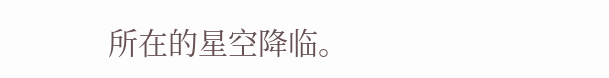所在的星空降临。